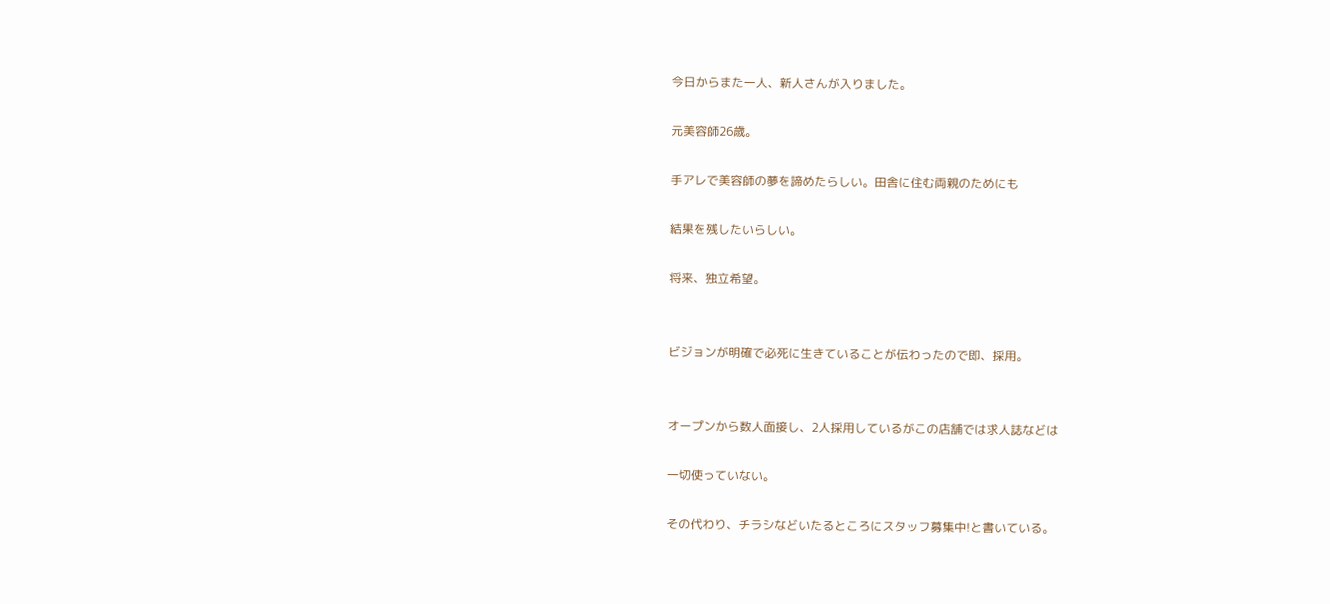今日からまた一人、新人さんが入りました。

元美容師26歳。

手アレで美容師の夢を諦めたらしい。田舎に住む両親のためにも

結果を残したいらしい。

将来、独立希望。


ビジョンが明確で必死に生きていることが伝わったので即、採用。


オープンから数人面接し、2人採用しているがこの店舗では求人誌などは

一切使っていない。

その代わり、チラシなどいたるところにスタッフ募集中!と書いている。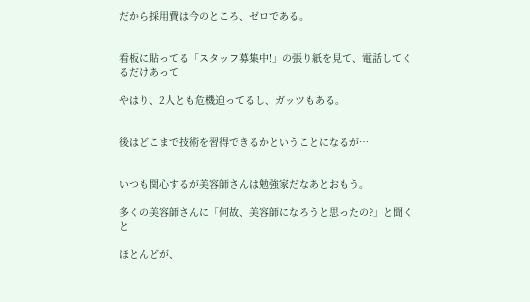だから採用費は今のところ、ゼロである。


看板に貼ってる「スタッフ募集中!」の張り紙を見て、電話してくるだけあって

やはり、2人とも危機迫ってるし、ガッツもある。


後はどこまで技術を習得できるかということになるが…


いつも関心するが美容師さんは勉強家だなあとおもう。

多くの美容師さんに「何故、美容師になろうと思ったの?」と聞くと

ほとんどが、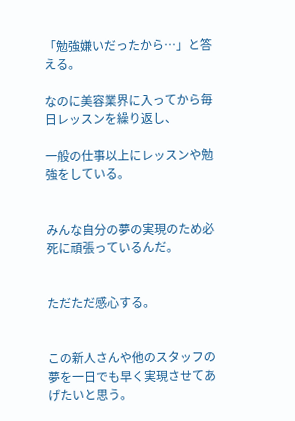「勉強嫌いだったから…」と答える。

なのに美容業界に入ってから毎日レッスンを繰り返し、

一般の仕事以上にレッスンや勉強をしている。


みんな自分の夢の実現のため必死に頑張っているんだ。


ただただ感心する。


この新人さんや他のスタッフの夢を一日でも早く実現させてあげたいと思う。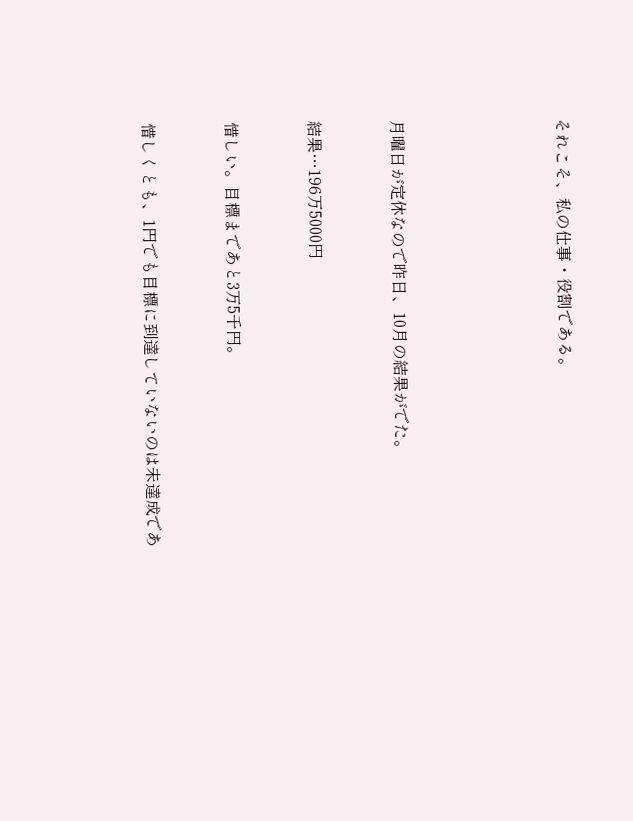それこそ、私の仕事・役割である。





月曜日が定休なので昨日、10月の結果がでた。


結果…196万5000円


惜しい。目標まであと3万5千円。


惜しくとも、1円でも目標に到達していないのは未達成であ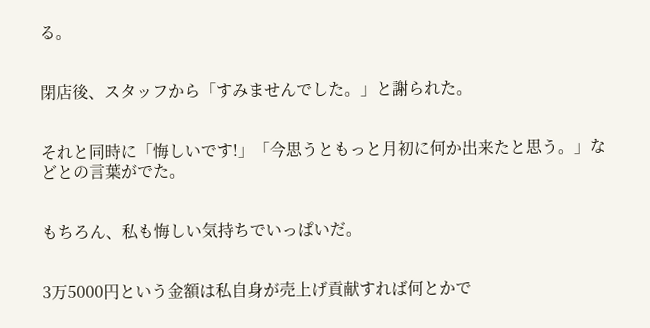る。


閉店後、スタッフから「すみませんでした。」と謝られた。


それと同時に「悔しいです!」「今思うともっと月初に何か出来たと思う。」などとの言葉がでた。


もちろん、私も悔しい気持ちでいっぱいだ。


3万5000円という金額は私自身が売上げ貢献すれば何とかで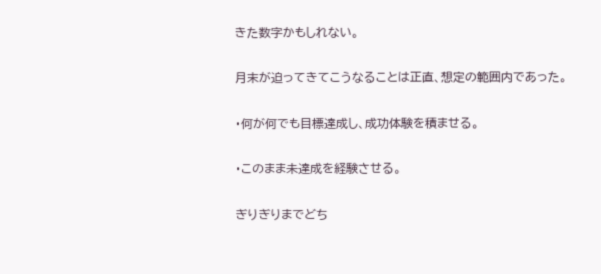きた数字かもしれない。


月末が迫ってきてこうなることは正直、想定の範囲内であった。


・何が何でも目標達成し、成功体験を積ませる。


・このまま未達成を経験させる。


ぎりぎりまでどち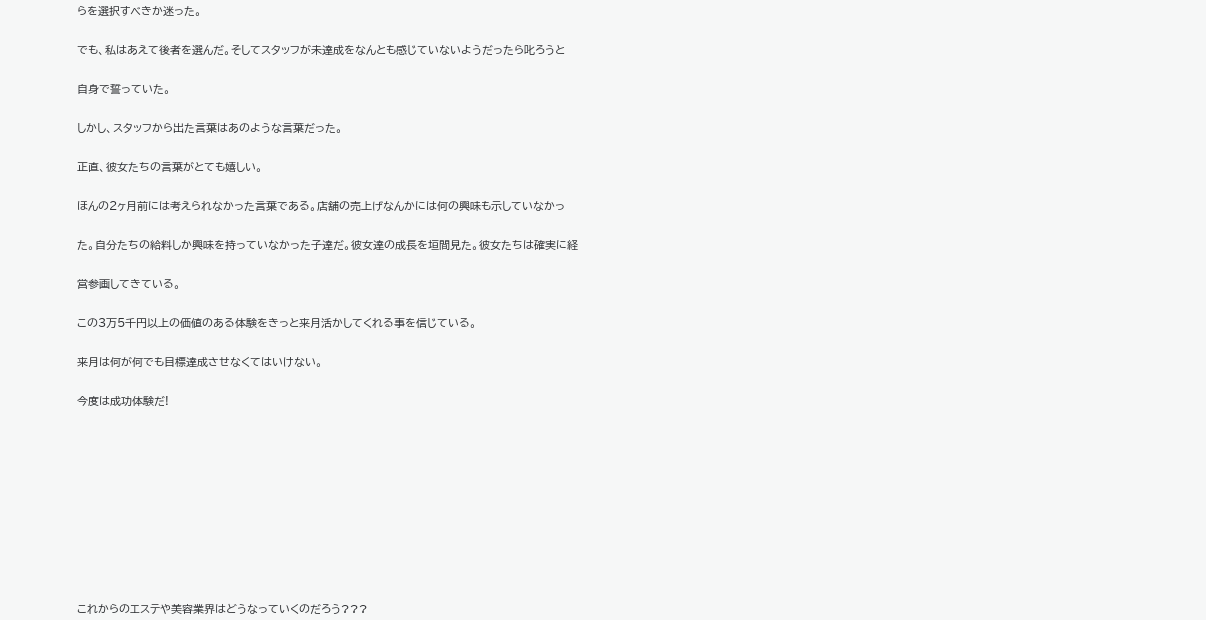らを選択すべきか迷った。


でも、私はあえて後者を選んだ。そしてスタッフが未達成をなんとも感じていないようだったら叱ろうと


自身で誓っていた。


しかし、スタッフから出た言葉はあのような言葉だった。


正直、彼女たちの言葉がとても嬉しい。


ほんの2ヶ月前には考えられなかった言葉である。店舗の売上げなんかには何の興味も示していなかっ


た。自分たちの給料しか興味を持っていなかった子達だ。彼女達の成長を垣間見た。彼女たちは確実に経


営参画してきている。


この3万5千円以上の価値のある体験をきっと来月活かしてくれる事を信じている。


来月は何が何でも目標達成させなくてはいけない。


今度は成功体験だ!















これからのエステや美容業界はどうなっていくのだろう???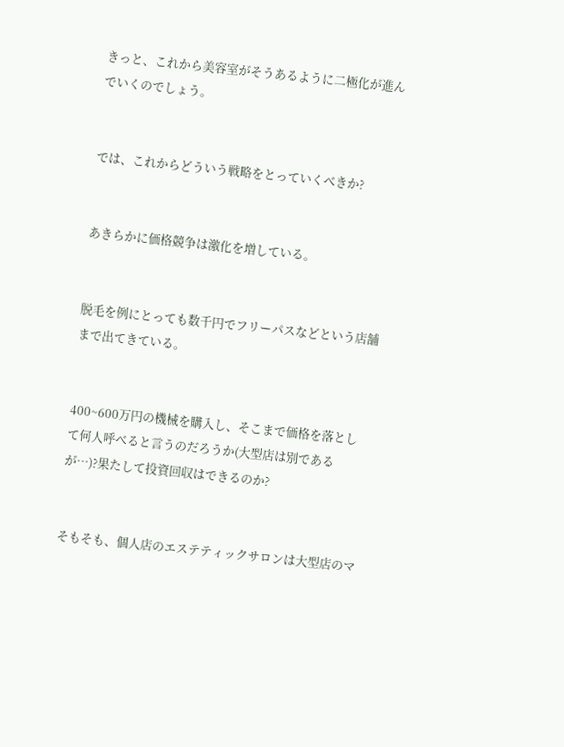きっと、これから美容室がそうあるように二極化が進んでいくのでしょう。


では、これからどういう戦略をとっていくべきか?


あきらかに価格競争は激化を増している。


脱毛を例にとっても数千円でフリーパスなどという店舗まで出てきている。


400~600万円の機械を購入し、そこまで価格を落として何人呼べると言うのだろうか(大型店は別であるが…)?果たして投資回収はできるのか?


そもそも、個人店のエステティックサロンは大型店のマ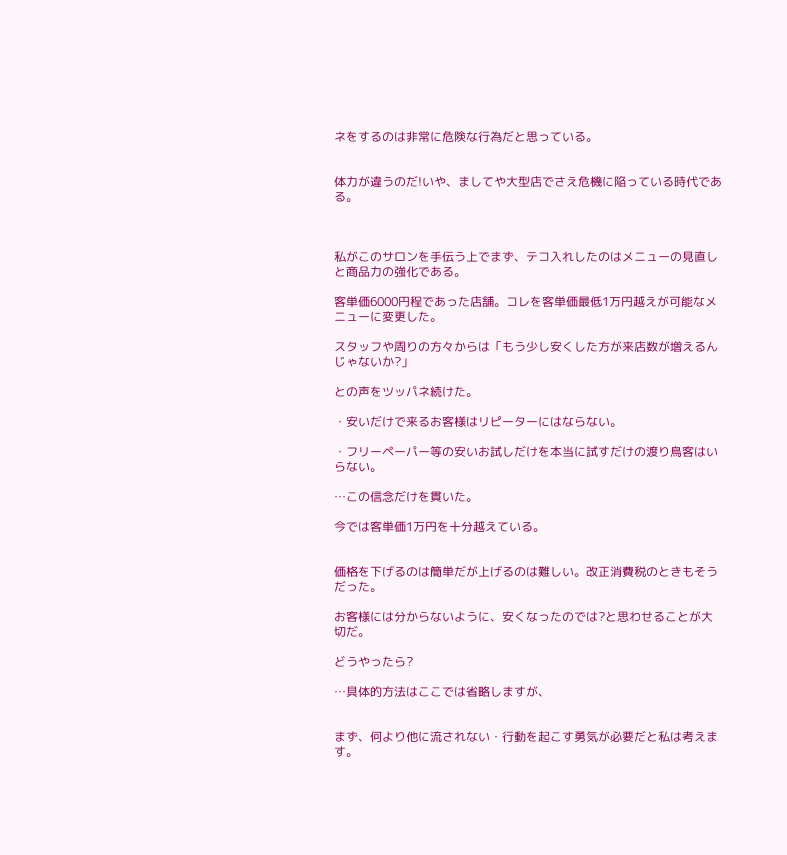ネをするのは非常に危険な行為だと思っている。


体力が違うのだ!いや、ましてや大型店でさえ危機に陥っている時代である。



私がこのサロンを手伝う上でまず、テコ入れしたのはメニューの見直しと商品力の強化である。

客単価6000円程であった店舗。コレを客単価最低1万円越えが可能なメニューに変更した。

スタッフや周りの方々からは「もう少し安くした方が来店数が増えるんじゃないか?」

との声をツッパネ続けた。

・安いだけで来るお客様はリピーターにはならない。

・フリーペーパー等の安いお試しだけを本当に試すだけの渡り鳥客はいらない。

…この信念だけを貫いた。

今では客単価1万円を十分越えている。


価格を下げるのは簡単だが上げるのは難しい。改正消費税のときもそうだった。

お客様には分からないように、安くなったのでは?と思わせることが大切だ。

どうやったら?

…具体的方法はここでは省略しますが、


まず、何より他に流されない・行動を起こす勇気が必要だと私は考えます。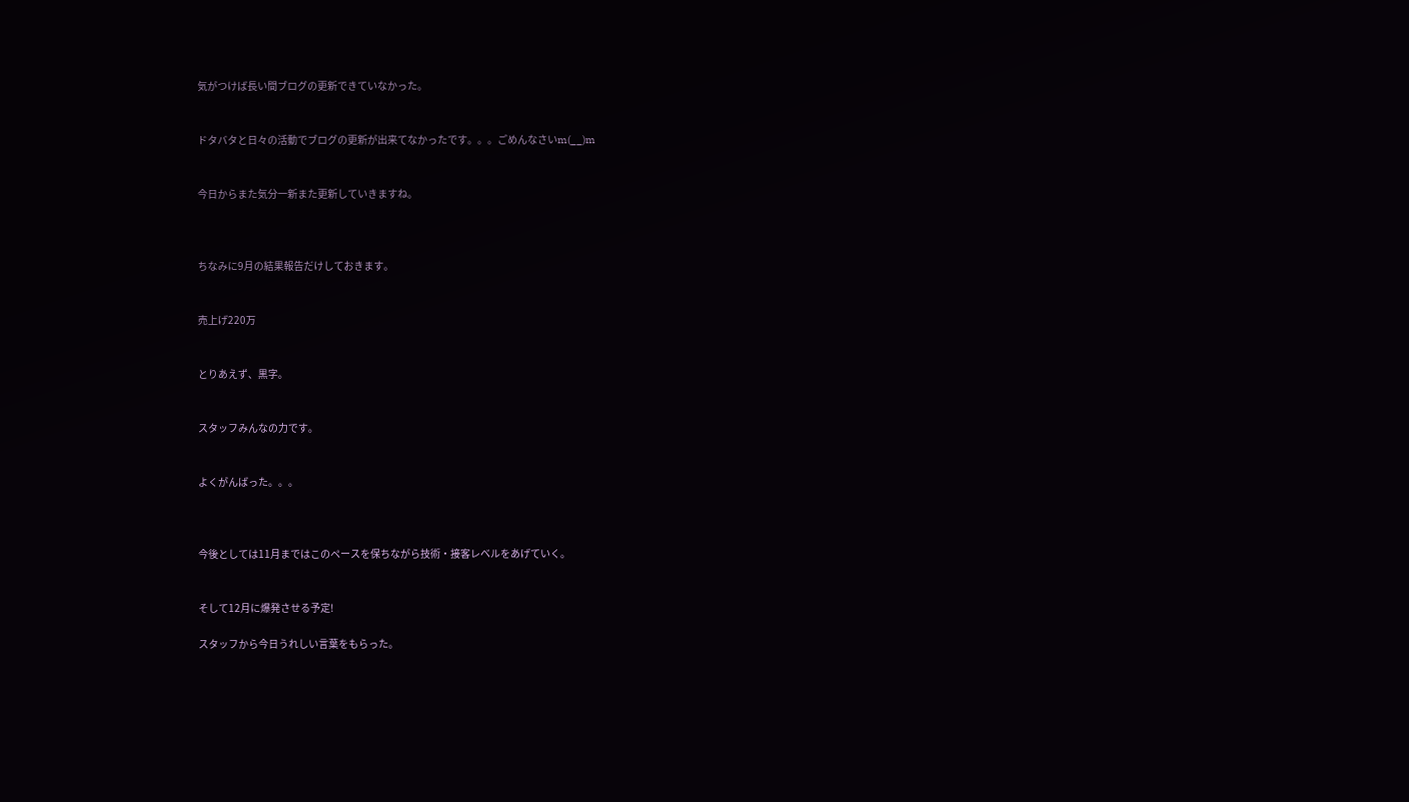気がつけば長い間ブログの更新できていなかった。


ドタバタと日々の活動でブログの更新が出来てなかったです。。。ごめんなさいm(__)m


今日からまた気分一新また更新していきますね。



ちなみに9月の結果報告だけしておきます。


売上げ220万


とりあえず、黒字。


スタッフみんなの力です。


よくがんばった。。。



今後としては11月まではこのペースを保ちながら技術・接客レベルをあげていく。


そして12月に爆発させる予定!

スタッフから今日うれしい言葉をもらった。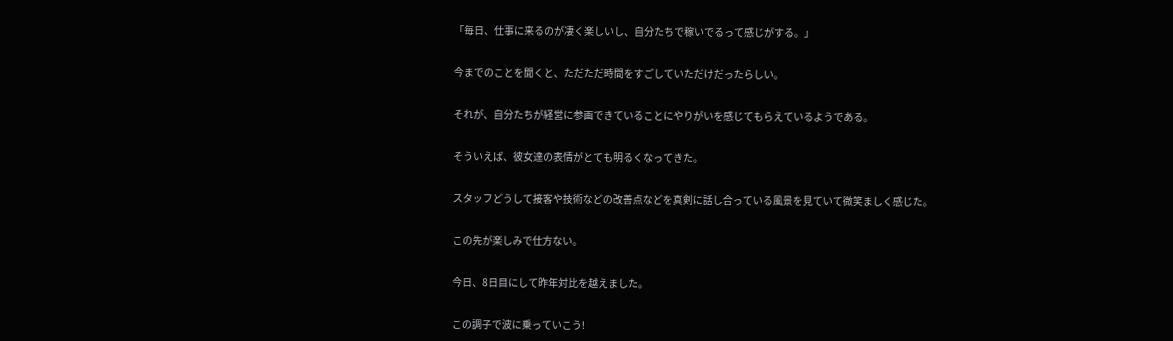「毎日、仕事に来るのが凄く楽しいし、自分たちで稼いでるって感じがする。」


今までのことを聞くと、ただただ時間をすごしていただけだったらしい。


それが、自分たちが経営に参画できていることにやりがいを感じてもらえているようである。


そういえば、彼女達の表情がとても明るくなってきた。


スタッフどうして接客や技術などの改善点などを真剣に話し合っている風景を見ていて微笑ましく感じた。


この先が楽しみで仕方ない。


今日、8日目にして昨年対比を越えました。


この調子で波に乗っていこう!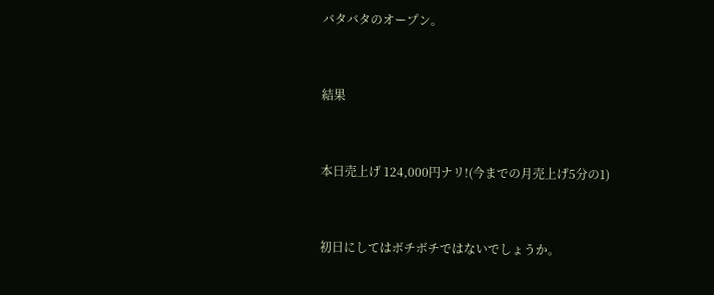バタバタのオープン。


結果


本日売上げ 124,000円ナリ!(今までの月売上げ5分の1)


初日にしてはボチボチではないでしょうか。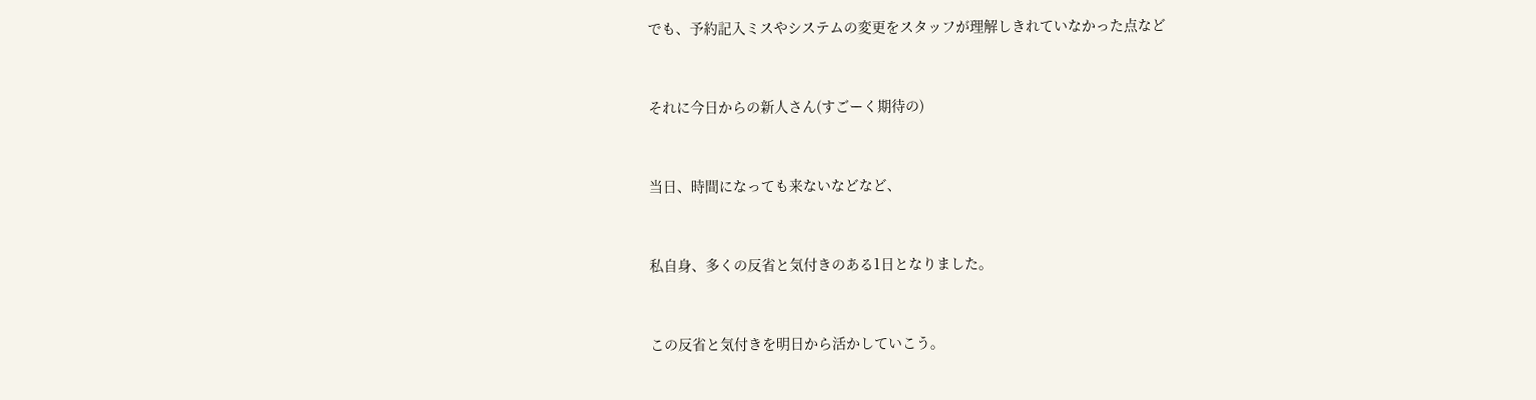でも、予約記入ミスやシステムの変更をスタッフが理解しきれていなかった点など


それに今日からの新人さん(すごーく期待の)


当日、時間になっても来ないなどなど、


私自身、多くの反省と気付きのある1日となりました。


この反省と気付きを明日から活かしていこう。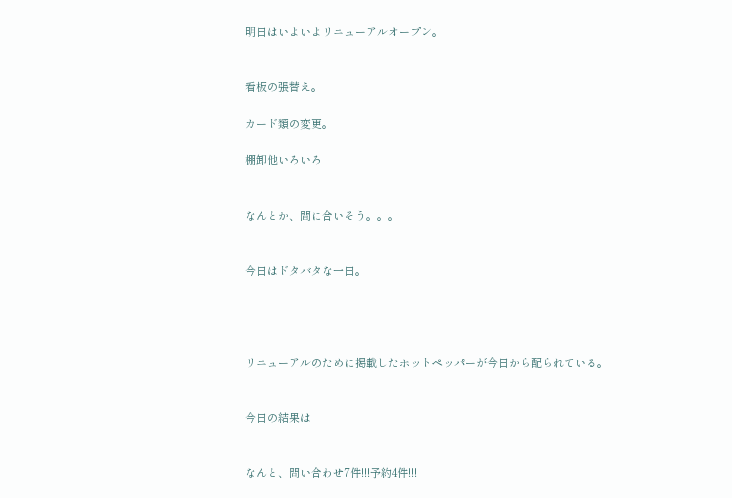明日はいよいよリニューアルオープン。


看板の張替え。

カード類の変更。

棚卸他いろいろ


なんとか、間に合いそう。。。


今日はドタバタな一日。




リニューアルのために掲載したホットペッパーが今日から配られている。


今日の結果は


なんと、問い合わせ7件!!!予約4件!!!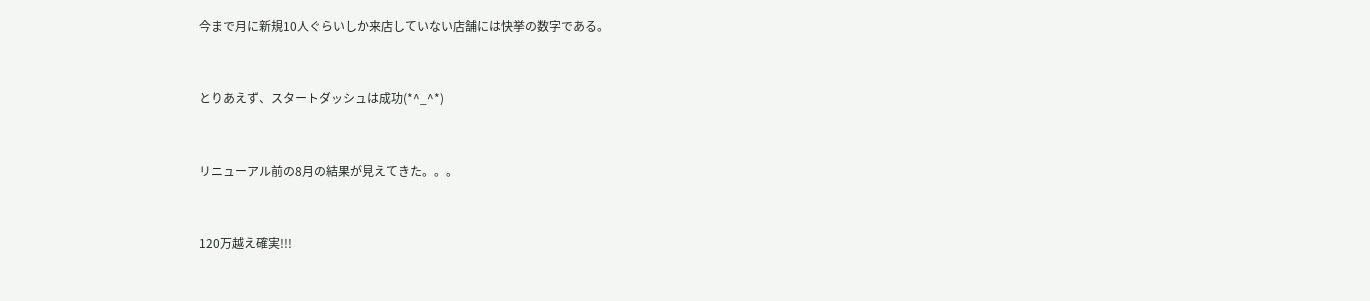今まで月に新規10人ぐらいしか来店していない店舗には快挙の数字である。


とりあえず、スタートダッシュは成功(*^_^*)


リニューアル前の8月の結果が見えてきた。。。


120万越え確実!!!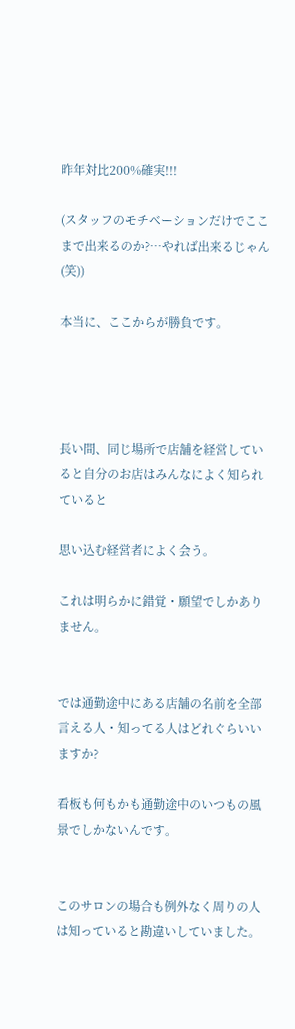昨年対比200%確実!!!

(スタッフのモチベーションだけでここまで出来るのか?…やれば出来るじゃん(笑))

本当に、ここからが勝負です。




長い間、同じ場所で店舗を経営していると自分のお店はみんなによく知られていると

思い込む経営者によく会う。

これは明らかに錯覚・願望でしかありません。


では通勤途中にある店舗の名前を全部言える人・知ってる人はどれぐらいいますか?

看板も何もかも通勤途中のいつもの風景でしかないんです。


このサロンの場合も例外なく周りの人は知っていると勘違いしていました。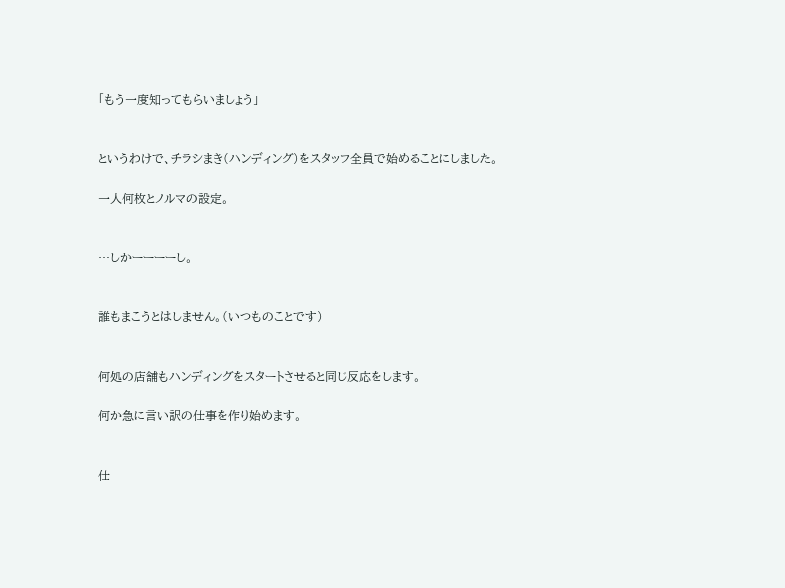「もう一度知ってもらいましょう」


というわけで、チラシまき(ハンディング)をスタッフ全員で始めることにしました。

一人何枚とノルマの設定。


…しかーーーーし。


誰もまこうとはしません。(いつものことです)


何処の店舗もハンディングをスタートさせると同じ反応をします。

何か急に言い訳の仕事を作り始めます。


仕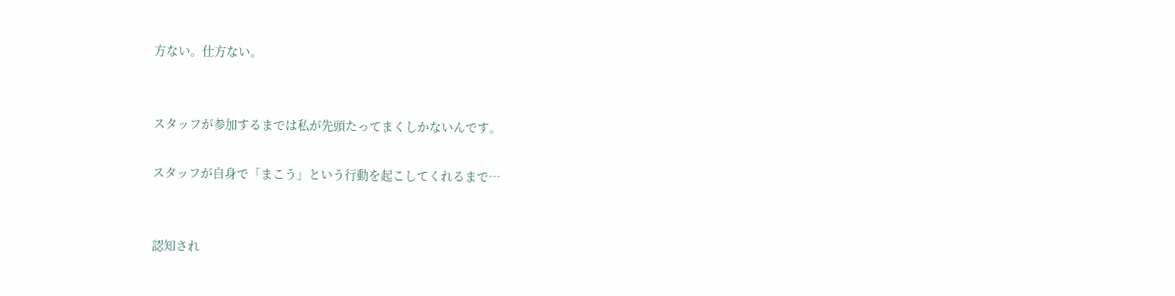方ない。仕方ない。


スタッフが参加するまでは私が先頭たってまくしかないんです。

スタッフが自身で「まこう」という行動を起こしてくれるまで…


認知され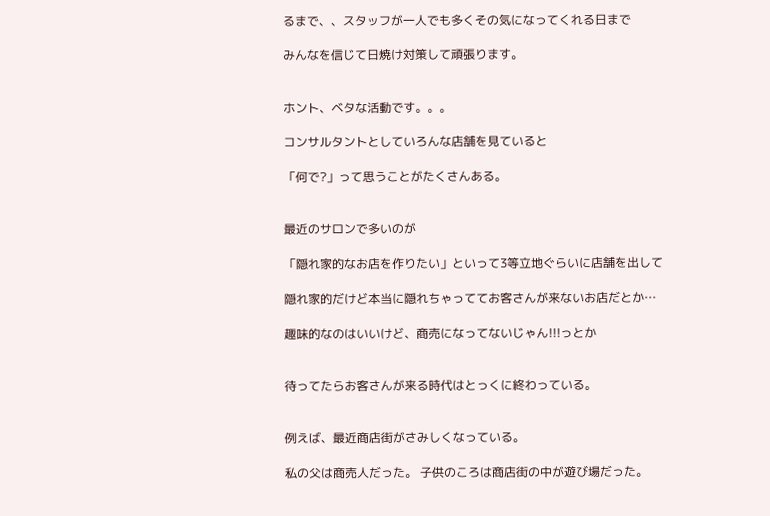るまで、、スタッフが一人でも多くその気になってくれる日まで

みんなを信じて日焼け対策して頑張ります。


ホント、ベタな活動です。。。

コンサルタントとしていろんな店舗を見ていると

「何で?」って思うことがたくさんある。


最近のサロンで多いのが

「隠れ家的なお店を作りたい」といって3等立地ぐらいに店舗を出して

隠れ家的だけど本当に隠れちゃっててお客さんが来ないお店だとか…

趣味的なのはいいけど、商売になってないじゃん!!!っとか


待ってたらお客さんが来る時代はとっくに終わっている。


例えば、最近商店街がさみしくなっている。

私の父は商売人だった。 子供のころは商店街の中が遊び場だった。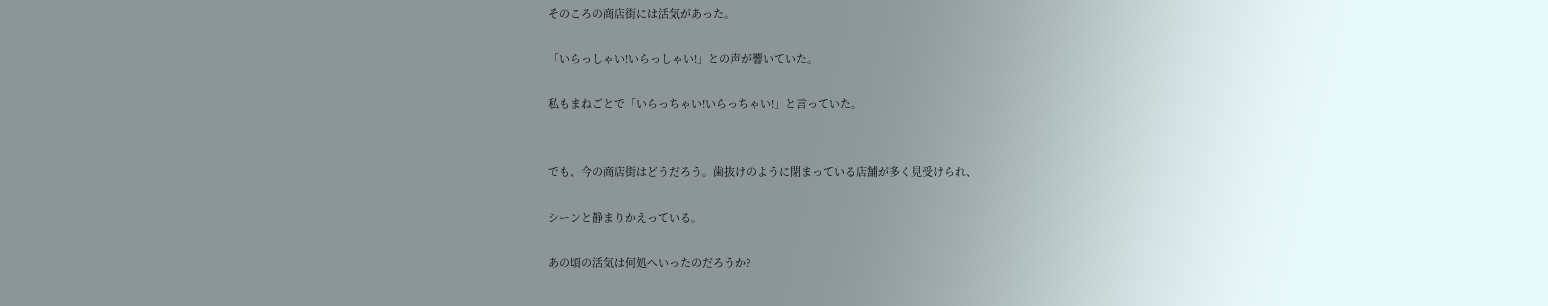そのころの商店街には活気があった。

「いらっしゃい!いらっしゃい!」との声が響いていた。

私もまねごとで「いらっちゃい!いらっちゃい!」と言っていた。


でも、今の商店街はどうだろう。歯抜けのように閉まっている店舗が多く見受けられ、

シーンと静まりかえっている。

あの頃の活気は何処へいったのだろうか?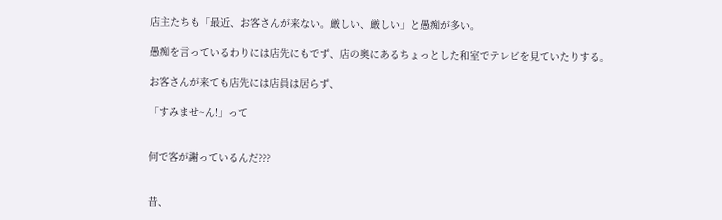店主たちも「最近、お客さんが来ない。厳しい、厳しい」と愚痴が多い。

愚痴を言っているわりには店先にもでず、店の奥にあるちょっとした和室でテレビを見ていたりする。

お客さんが来ても店先には店員は居らず、

「すみませ~ん!」って


何で客が謝っているんだ???


昔、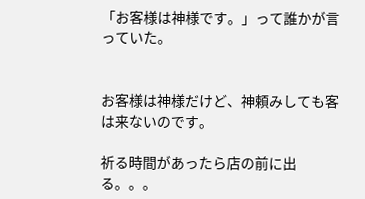「お客様は神様です。」って誰かが言っていた。


お客様は神様だけど、神頼みしても客は来ないのです。

祈る時間があったら店の前に出る。。。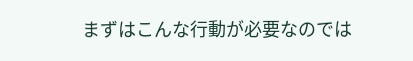まずはこんな行動が必要なのでは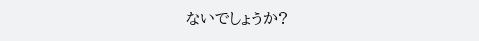ないでしょうか?